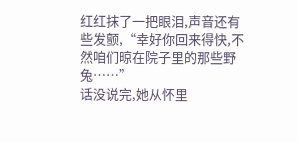红红抹了一把眼泪,声音还有些发颤,“幸好你回来得快,不然咱们晾在院子里的那些野兔……”
话没说完,她从怀里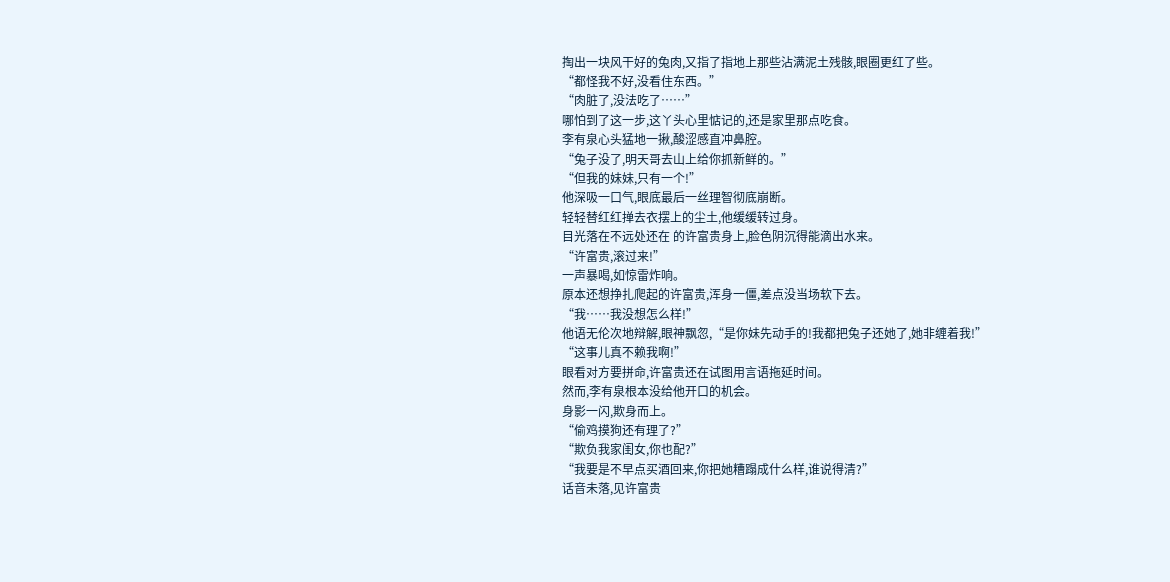掏出一块风干好的兔肉,又指了指地上那些沾满泥土残骸,眼圈更红了些。
“都怪我不好,没看住东西。”
“肉脏了,没法吃了……”
哪怕到了这一步,这丫头心里惦记的,还是家里那点吃食。
李有泉心头猛地一揪,酸涩感直冲鼻腔。
“兔子没了,明天哥去山上给你抓新鲜的。”
“但我的妹妹,只有一个!”
他深吸一口气,眼底最后一丝理智彻底崩断。
轻轻替红红掸去衣摆上的尘土,他缓缓转过身。
目光落在不远处还在 的许富贵身上,脸色阴沉得能滴出水来。
“许富贵,滚过来!”
一声暴喝,如惊雷炸响。
原本还想挣扎爬起的许富贵,浑身一僵,差点没当场软下去。
“我……我没想怎么样!”
他语无伦次地辩解,眼神飘忽,“是你妹先动手的!我都把兔子还她了,她非缠着我!”
“这事儿真不赖我啊!”
眼看对方要拼命,许富贵还在试图用言语拖延时间。
然而,李有泉根本没给他开口的机会。
身影一闪,欺身而上。
“偷鸡摸狗还有理了?”
“欺负我家闺女,你也配?”
“我要是不早点买酒回来,你把她糟蹋成什么样,谁说得清?”
话音未落,见许富贵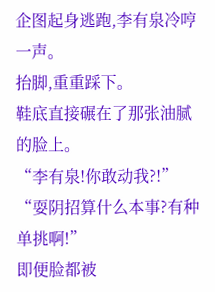企图起身逃跑,李有泉冷哼一声。
抬脚,重重踩下。
鞋底直接碾在了那张油腻的脸上。
“李有泉!你敢动我?!”
“耍阴招算什么本事?有种单挑啊!”
即便脸都被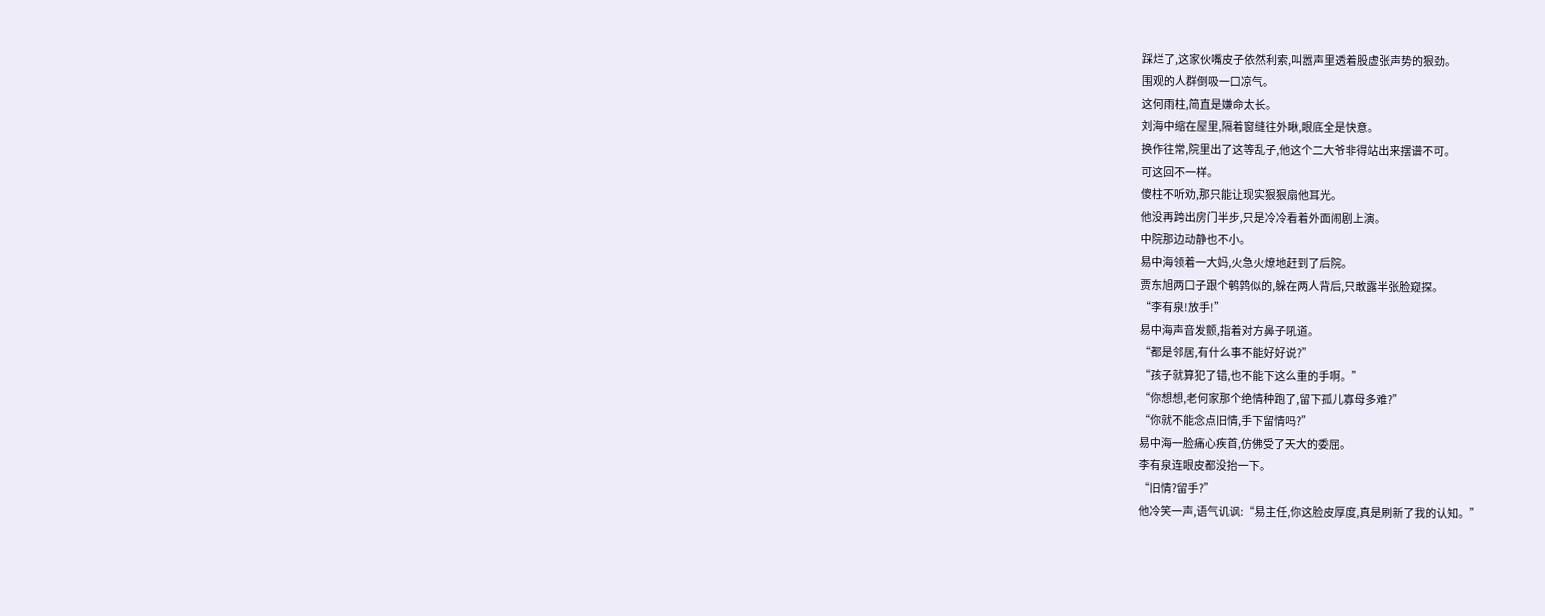踩烂了,这家伙嘴皮子依然利索,叫嚣声里透着股虚张声势的狠劲。
围观的人群倒吸一口凉气。
这何雨柱,简直是嫌命太长。
刘海中缩在屋里,隔着窗缝往外瞅,眼底全是快意。
换作往常,院里出了这等乱子,他这个二大爷非得站出来摆谱不可。
可这回不一样。
傻柱不听劝,那只能让现实狠狠扇他耳光。
他没再跨出房门半步,只是冷冷看着外面闹剧上演。
中院那边动静也不小。
易中海领着一大妈,火急火燎地赶到了后院。
贾东旭两口子跟个鹌鹑似的,躲在两人背后,只敢露半张脸窥探。
“李有泉!放手!”
易中海声音发颤,指着对方鼻子吼道。
“都是邻居,有什么事不能好好说?”
“孩子就算犯了错,也不能下这么重的手啊。”
“你想想,老何家那个绝情种跑了,留下孤儿寡母多难?”
“你就不能念点旧情,手下留情吗?”
易中海一脸痛心疾首,仿佛受了天大的委屈。
李有泉连眼皮都没抬一下。
“旧情?留手?”
他冷笑一声,语气讥讽:“易主任,你这脸皮厚度,真是刷新了我的认知。”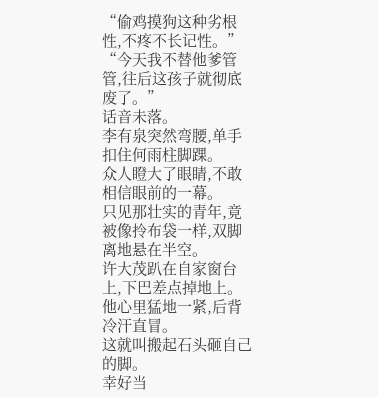“偷鸡摸狗这种劣根性,不疼不长记性。”
“今天我不替他爹管管,往后这孩子就彻底废了。”
话音未落。
李有泉突然弯腰,单手扣住何雨柱脚踝。
众人瞪大了眼睛,不敢相信眼前的一幕。
只见那壮实的青年,竟被像拎布袋一样,双脚离地悬在半空。
许大茂趴在自家窗台上,下巴差点掉地上。
他心里猛地一紧,后背冷汗直冒。
这就叫搬起石头砸自己的脚。
幸好当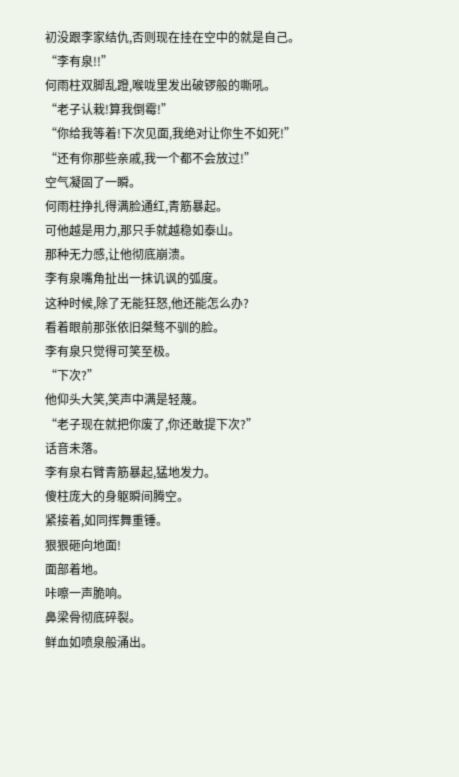初没跟李家结仇,否则现在挂在空中的就是自己。
“李有泉!!”
何雨柱双脚乱蹬,喉咙里发出破锣般的嘶吼。
“老子认栽!算我倒霉!”
“你给我等着!下次见面,我绝对让你生不如死!”
“还有你那些亲戚,我一个都不会放过!”
空气凝固了一瞬。
何雨柱挣扎得满脸通红,青筋暴起。
可他越是用力,那只手就越稳如泰山。
那种无力感,让他彻底崩溃。
李有泉嘴角扯出一抹讥讽的弧度。
这种时候,除了无能狂怒,他还能怎么办?
看着眼前那张依旧桀骜不驯的脸。
李有泉只觉得可笑至极。
“下次?”
他仰头大笑,笑声中满是轻蔑。
“老子现在就把你废了,你还敢提下次?”
话音未落。
李有泉右臂青筋暴起,猛地发力。
傻柱庞大的身躯瞬间腾空。
紧接着,如同挥舞重锤。
狠狠砸向地面!
面部着地。
咔嚓一声脆响。
鼻梁骨彻底碎裂。
鲜血如喷泉般涌出。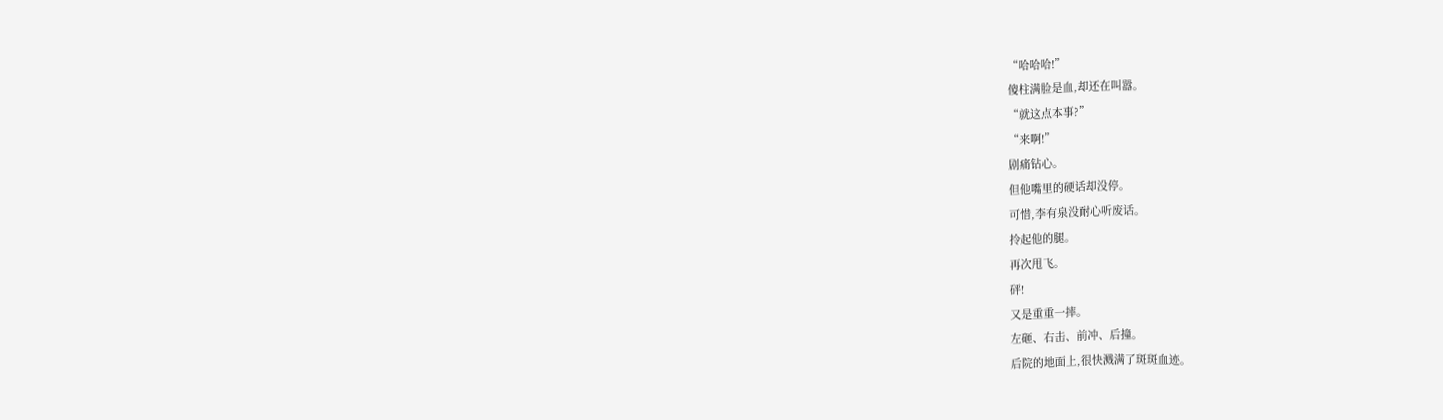“哈哈哈!”
傻柱满脸是血,却还在叫嚣。
“就这点本事?”
“来啊!”
剧痛钻心。
但他嘴里的硬话却没停。
可惜,李有泉没耐心听废话。
拎起他的腿。
再次甩飞。
砰!
又是重重一摔。
左砸、右击、前冲、后撞。
后院的地面上,很快溅满了斑斑血迹。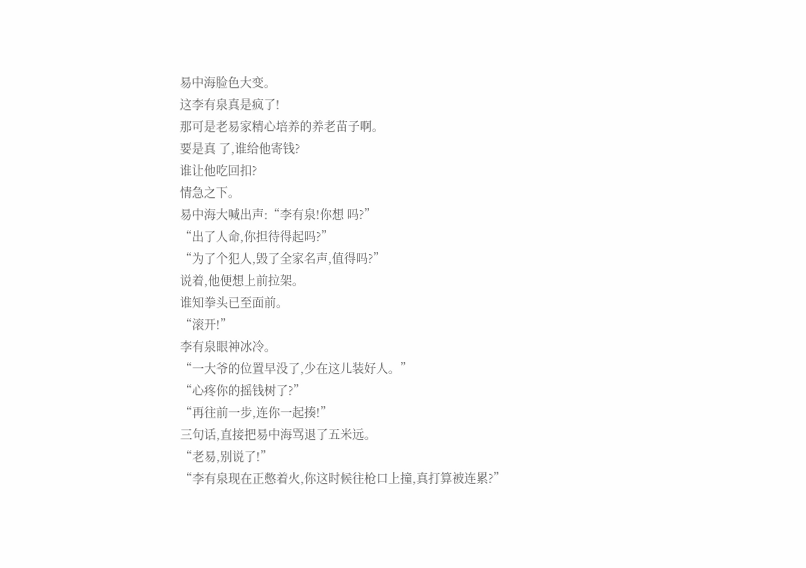易中海脸色大变。
这李有泉真是疯了!
那可是老易家精心培养的养老苗子啊。
要是真 了,谁给他寄钱?
谁让他吃回扣?
情急之下。
易中海大喊出声:“李有泉!你想 吗?”
“出了人命,你担待得起吗?”
“为了个犯人,毁了全家名声,值得吗?”
说着,他便想上前拉架。
谁知拳头已至面前。
“滚开!”
李有泉眼神冰冷。
“一大爷的位置早没了,少在这儿装好人。”
“心疼你的摇钱树了?”
“再往前一步,连你一起揍!”
三句话,直接把易中海骂退了五米远。
“老易,别说了!”
“李有泉现在正憋着火,你这时候往枪口上撞,真打算被连累?”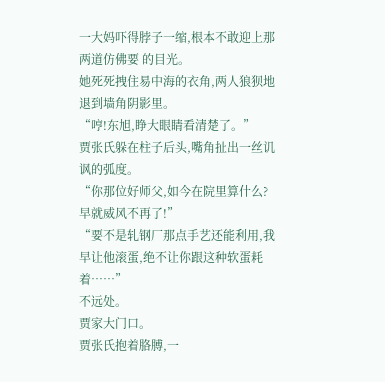一大妈吓得脖子一缩,根本不敢迎上那两道仿佛要 的目光。
她死死拽住易中海的衣角,两人狼狈地退到墙角阴影里。
“哼!东旭,睁大眼睛看清楚了。”
贾张氏躲在柱子后头,嘴角扯出一丝讥讽的弧度。
“你那位好师父,如今在院里算什么?早就威风不再了!”
“要不是轧钢厂那点手艺还能利用,我早让他滚蛋,绝不让你跟这种软蛋耗着……”
不远处。
贾家大门口。
贾张氏抱着胳膊,一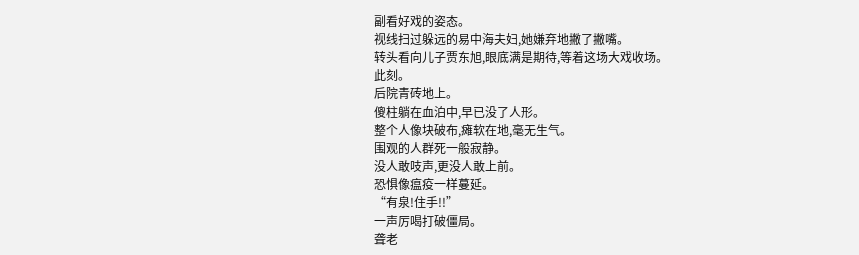副看好戏的姿态。
视线扫过躲远的易中海夫妇,她嫌弃地撇了撇嘴。
转头看向儿子贾东旭,眼底满是期待,等着这场大戏收场。
此刻。
后院青砖地上。
傻柱躺在血泊中,早已没了人形。
整个人像块破布,瘫软在地,毫无生气。
围观的人群死一般寂静。
没人敢吱声,更没人敢上前。
恐惧像瘟疫一样蔓延。
“有泉!住手!!”
一声厉喝打破僵局。
聋老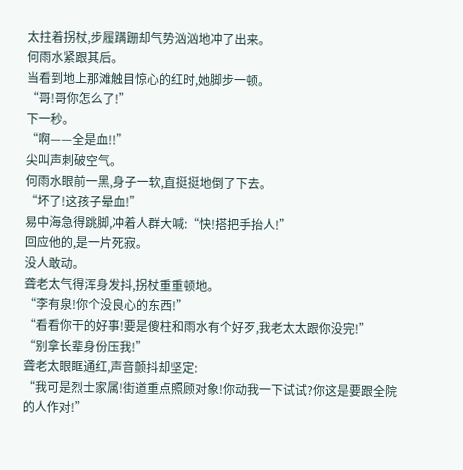太拄着拐杖,步履蹒跚却气势汹汹地冲了出来。
何雨水紧跟其后。
当看到地上那滩触目惊心的红时,她脚步一顿。
“哥!哥你怎么了!”
下一秒。
“啊——全是血!!”
尖叫声刺破空气。
何雨水眼前一黑,身子一软,直挺挺地倒了下去。
“坏了!这孩子晕血!”
易中海急得跳脚,冲着人群大喊:“快!搭把手抬人!”
回应他的,是一片死寂。
没人敢动。
聋老太气得浑身发抖,拐杖重重顿地。
“李有泉!你个没良心的东西!”
“看看你干的好事!要是傻柱和雨水有个好歹,我老太太跟你没完!”
“别拿长辈身份压我!”
聋老太眼眶通红,声音颤抖却坚定:
“我可是烈士家属!街道重点照顾对象!你动我一下试试?你这是要跟全院的人作对!”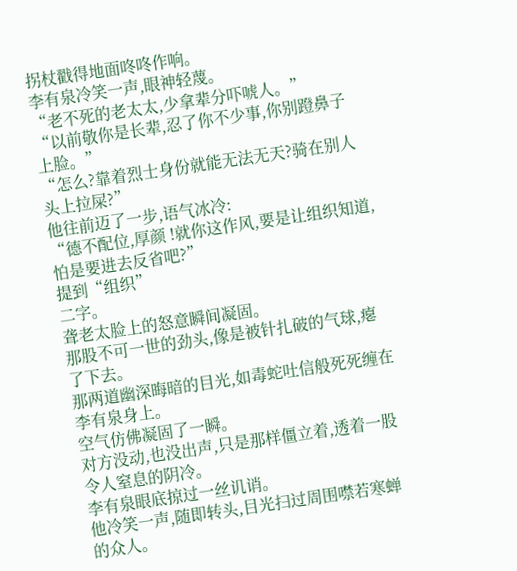拐杖戳得地面咚咚作响。
李有泉冷笑一声,眼神轻蔑。
“老不死的老太太,少拿辈分吓唬人。”
“以前敬你是长辈,忍了你不少事,你别蹬鼻子上脸。”
“怎么?靠着烈士身份就能无法无天?骑在别人头上拉屎?”
他往前迈了一步,语气冰冷:
“德不配位,厚颜 !就你这作风,要是让组织知道,怕是要进去反省吧?”
提到“组织”
二字。
聋老太脸上的怒意瞬间凝固。
那股不可一世的劲头,像是被针扎破的气球,瘪了下去。
那两道幽深晦暗的目光,如毒蛇吐信般死死缠在李有泉身上。
空气仿佛凝固了一瞬。
对方没动,也没出声,只是那样僵立着,透着一股令人窒息的阴冷。
李有泉眼底掠过一丝讥诮。
他冷笑一声,随即转头,目光扫过周围噤若寒蝉的众人。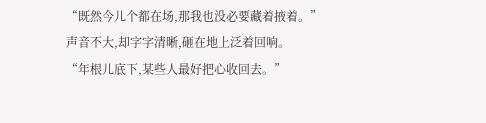“既然今儿个都在场,那我也没必要藏着掖着。”
声音不大,却字字清晰,砸在地上泛着回响。
“年根儿底下,某些人最好把心收回去。”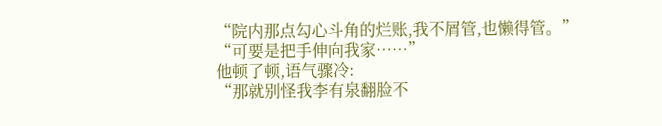“院内那点勾心斗角的烂账,我不屑管,也懒得管。”
“可要是把手伸向我家……”
他顿了顿,语气骤冷:
“那就别怪我李有泉翻脸不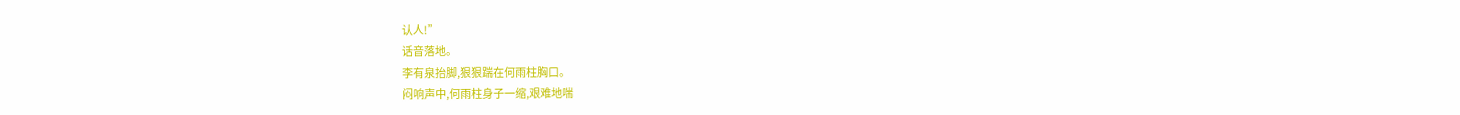认人!”
话音落地。
李有泉抬脚,狠狠踹在何雨柱胸口。
闷响声中,何雨柱身子一缩,艰难地喘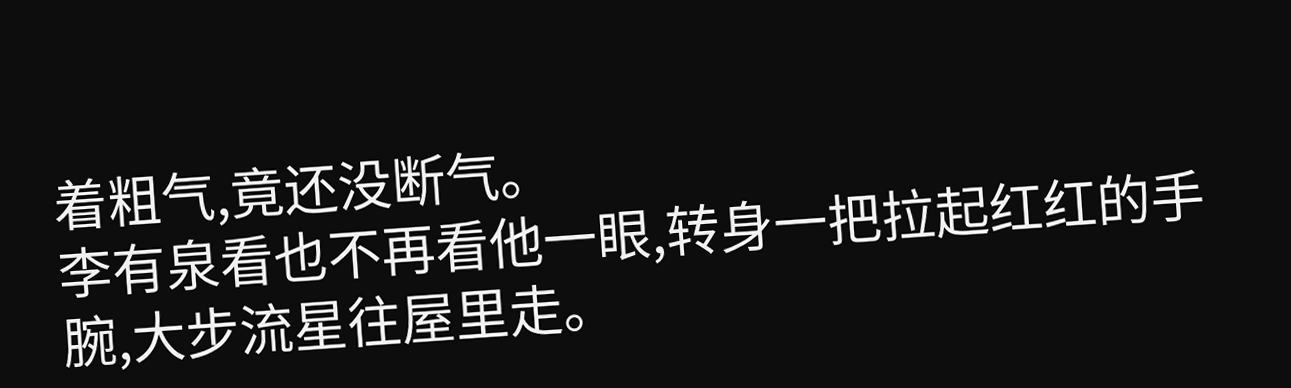着粗气,竟还没断气。
李有泉看也不再看他一眼,转身一把拉起红红的手腕,大步流星往屋里走。